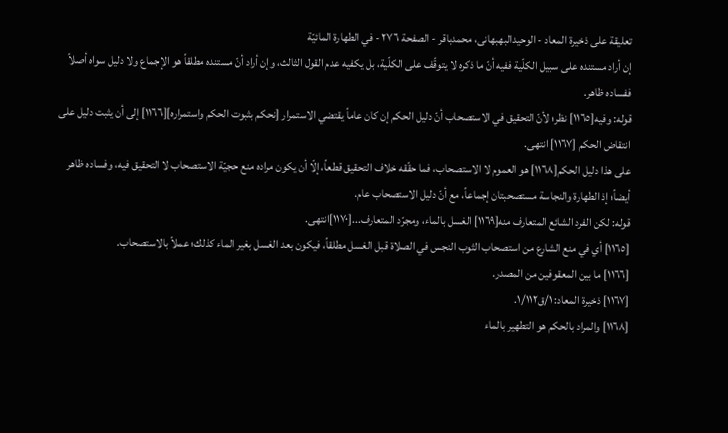تعلیقة علی ذخیرة المعاد - الوحیدالبهبهانی، محمدباقر - الصفحة ٢٧٦ - في الطهارة المائيّة
إن أراد مستنده على سبيل الكلّية ففيه أنّ ما ذكره لا يتوقّف على الكلّية، بل يكفيه عدم القول الثالث، وإن أراد أنّ مستنده مطلقاً هو الإجماع ولا دليل سواه أصلاً ففساده ظاهر.
قوله: وفيه[١١٦٥] نظر؛ لأنّ التحقيق في الاستصحاب أنّ دليل الحكم إن كان عاماً يقتضي الاستمرار [نحكم بثبوت الحكم واستمراره][١١٦٦] إلى أن يثبت دليل على انتقاض الحكم [١١٦٧] انتهى.
على هذا دليل الحكم[١١٦٨] هو العموم لا الاستصحاب، فما حقّقه خلاف التحقيق قطعاً، إلّا أن يكون مراده منع حجيّة الاستصحاب لا التحقيق فيه، وفساده ظاهر أيضاً؛ إذ الطهارة والنجاسة مستصحبتان إجماعاً، مع أنّ دليل الاستصحاب عام.
قوله: لكن الفرد الشائع المتعارف منه[١١٦٩] الغسل بالماء، ومجرّد المتعارف...[١١٧٠]انتهى.
[١١٦٥] أي في منع الشارع من استصحاب الثوب النجس في الصلاة قبل الغسل مطلقاً، فيكون بعد الغسل بغير الماء كذلك؛ عملاً بالاستصحاب.
[١١٦٦] ما بين المعقوفين من المصدر.
[١١٦٧] ذخيرة المعاد: ١/ق١/١١٢.
[١١٦٨] والمراد بالحكم هو التطهير بالماء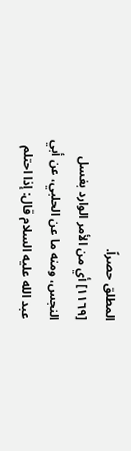المطلق حصراً.
[١١٦٩] أي من الأمر الوارد بغسل النجس، ومنه ما عن الحلبي، عن أبي عبد الله علیه السلام قال: إذا احتلم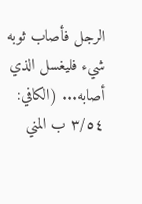الرجل فأصاب ثوبه شيء فليغسل الذي أصابه... (الكافي: ٣/٥٤ ب المني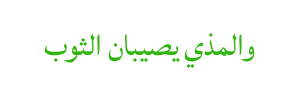والمذي يصيبان الثوب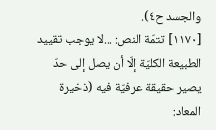والجسد ح٤).
[١١٧٠] تتمّة النص: ...لا يوجب تقييد الطبيعة الكليّة إلّا أن يصل إلى حدّ يصير حقيقة عرفيّة فيه (ذخيرة المعاد: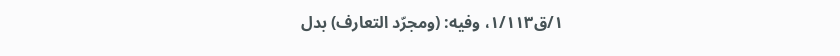١/ق١/١١٣، وفيه: (ومجرّد التعارف) بدل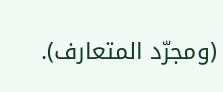(ومجرّد المتعارف).